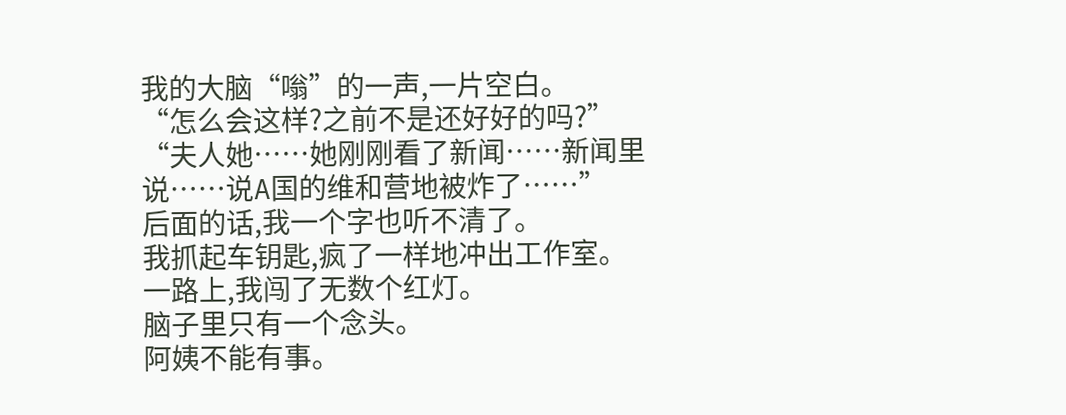我的大脑“嗡”的一声,一片空白。
“怎么会这样?之前不是还好好的吗?”
“夫人她……她刚刚看了新闻……新闻里说……说A国的维和营地被炸了……”
后面的话,我一个字也听不清了。
我抓起车钥匙,疯了一样地冲出工作室。
一路上,我闯了无数个红灯。
脑子里只有一个念头。
阿姨不能有事。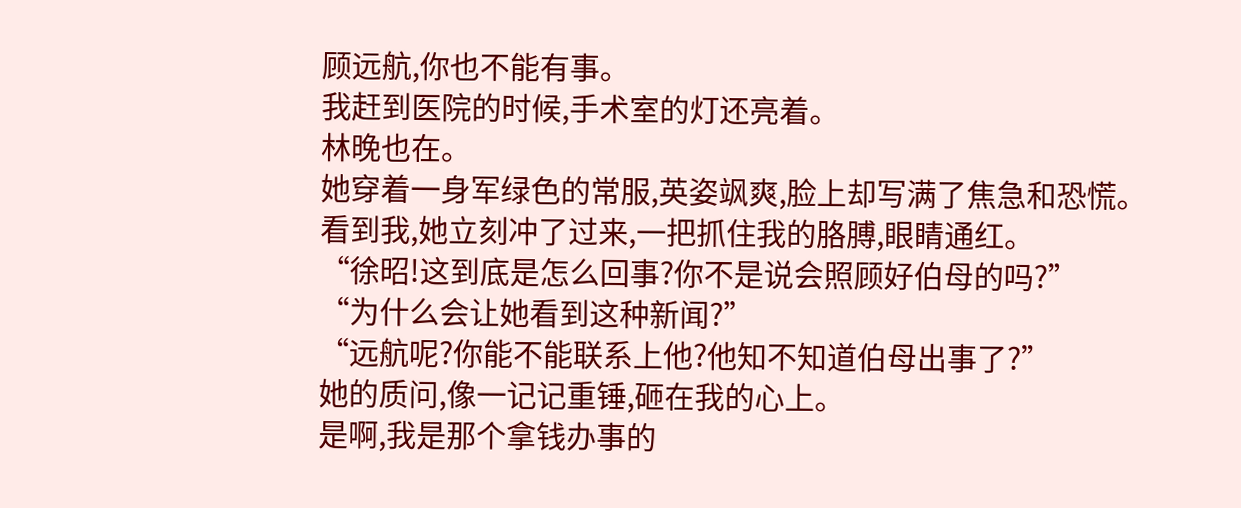顾远航,你也不能有事。
我赶到医院的时候,手术室的灯还亮着。
林晚也在。
她穿着一身军绿色的常服,英姿飒爽,脸上却写满了焦急和恐慌。
看到我,她立刻冲了过来,一把抓住我的胳膊,眼睛通红。
“徐昭!这到底是怎么回事?你不是说会照顾好伯母的吗?”
“为什么会让她看到这种新闻?”
“远航呢?你能不能联系上他?他知不知道伯母出事了?”
她的质问,像一记记重锤,砸在我的心上。
是啊,我是那个拿钱办事的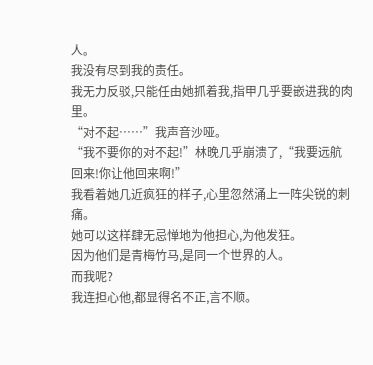人。
我没有尽到我的责任。
我无力反驳,只能任由她抓着我,指甲几乎要嵌进我的肉里。
“对不起……”我声音沙哑。
“我不要你的对不起!”林晚几乎崩溃了,“我要远航回来!你让他回来啊!”
我看着她几近疯狂的样子,心里忽然涌上一阵尖锐的刺痛。
她可以这样肆无忌惮地为他担心,为他发狂。
因为他们是青梅竹马,是同一个世界的人。
而我呢?
我连担心他,都显得名不正,言不顺。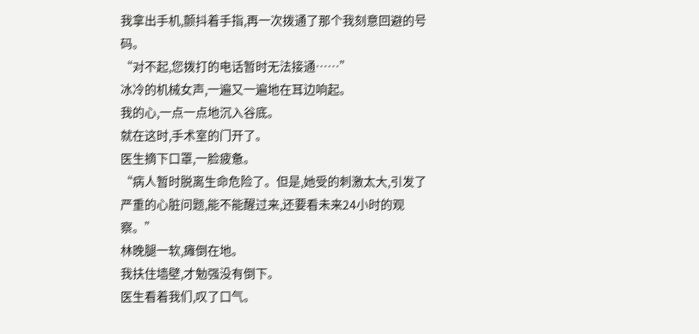我拿出手机,颤抖着手指,再一次拨通了那个我刻意回避的号码。
“对不起,您拨打的电话暂时无法接通……”
冰冷的机械女声,一遍又一遍地在耳边响起。
我的心,一点一点地沉入谷底。
就在这时,手术室的门开了。
医生摘下口罩,一脸疲惫。
“病人暂时脱离生命危险了。但是,她受的刺激太大,引发了严重的心脏问题,能不能醒过来,还要看未来24小时的观察。”
林晚腿一软,瘫倒在地。
我扶住墙壁,才勉强没有倒下。
医生看着我们,叹了口气。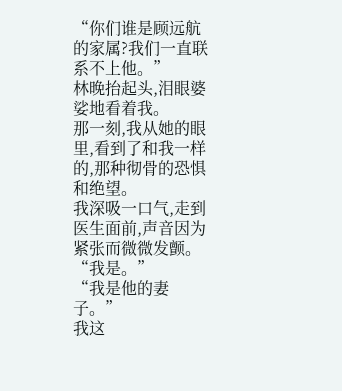“你们谁是顾远航的家属?我们一直联系不上他。”
林晚抬起头,泪眼婆娑地看着我。
那一刻,我从她的眼里,看到了和我一样的,那种彻骨的恐惧和绝望。
我深吸一口气,走到医生面前,声音因为紧张而微微发颤。
“我是。”
“我是他的妻子。”
我这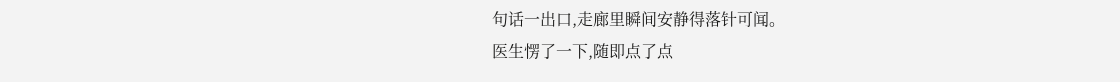句话一出口,走廊里瞬间安静得落针可闻。
医生愣了一下,随即点了点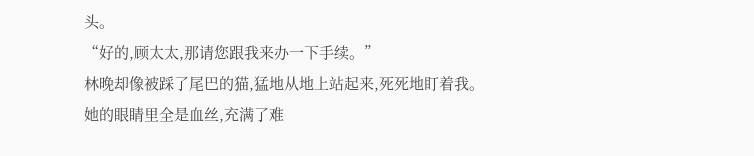头。
“好的,顾太太,那请您跟我来办一下手续。”
林晚却像被踩了尾巴的猫,猛地从地上站起来,死死地盯着我。
她的眼睛里全是血丝,充满了难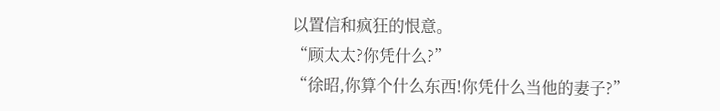以置信和疯狂的恨意。
“顾太太?你凭什么?”
“徐昭,你算个什么东西!你凭什么当他的妻子?”